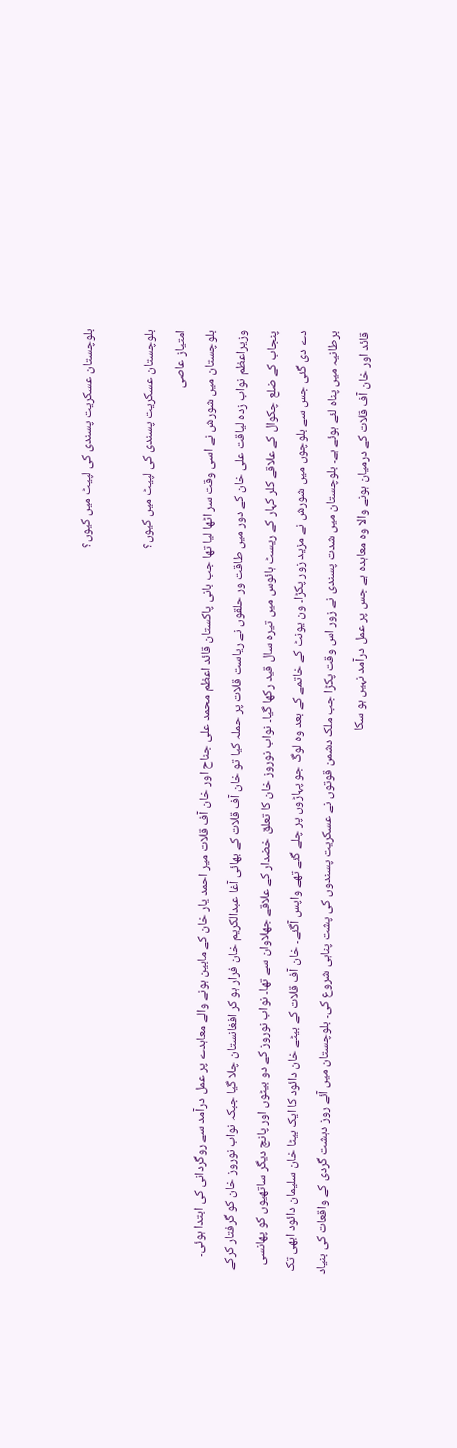بلوچستان عسکریت پسندی کی لپیٹ میں کیوں؟

بلوچستان عسکریت پسندی کی لپیٹ میں کیوں؟
امتیاز عاصی
بلوچستان میں شورش نے اسی وقت سر اٹھا لیا تھا جب بانی پاکستان قائد اعظم محمد علی جناح اور خان آف قلات میر احمد یار خان کے مابین ہونے والے معاہدے پر عمل درآمد سے روگردانی کی ابتدا ہوئی۔ وزیراعظم نواب زدہ لیاقت علی خان کے دور میں طاقت ور حلقوں نے ریاست قلات پر حملہ کیا تو خان آف قلات کے بھائی آغا عبدالکریم خان فرار ہو کر افغانستان چلا گیا جبکہ نواب نوروز خان کو گرفتار کرکے پنجاب کے ضلع چکوال کے علاقے کلر کہار کے ریسٹ ہائوس میں تیرہ سال قید رکھا گیا۔ نواب نوروز خان کا تعلق خضدار کے علاقے جھلاوان سے تھا۔ نواب نوروز کے دو بیٹوں اور پانچ دیگر ساتھیوں کو پھانسی دے دی گئی جس سے بلوچوں میں شورش نے مزید زور پکڑا۔ ون یونٹ کے خاتمے کے بعد وہ لوگ جو پہاڑوں پر چلے گئے تھے واپس آگئے۔ خان آف قلات کے بیٹے خان دائود کا ایک بیٹا خان سلیمان دائود ابھی تک برطانیہ میں پناہ لئے ہوئے ہے۔ بلوچستان میں شدت پسندی نے زور اس وقت پکڑا جب ملک دشمن قوتوں نے عسکریت پسندوں کی پشت پناہی شروع کی۔ بلوچستان میں آئے روز دہشت گردی کے واقعات کی بنیاد قائد اور خان آف قلات کے درمیان ہونے والا وہ معاہدہ ہے جس پر عمل درآمد نہیں ہو سکا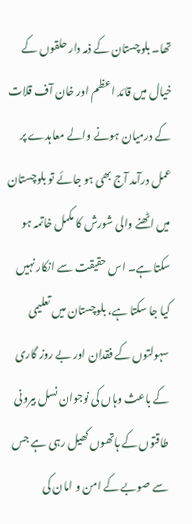تھا۔ بلوچستان کے ذمہ دار حلقوں کے خیال میں قائد اعظم اور خان آف قلات کے درمیان ہونے والے معاہدے پر عمل درآمد آج بھی ہو جائے تو بلوچستان میں اٹھنے والی شورش کا مکمل خاتمہ ہو سکتا ہے۔ اس حقیقت سے انکار نہیں کیا جا سکتا ہے، بلوچستان میں تعلیمی سہولتوں کے فقدان اور بے روز گاری کے باعث وہاں کی نوجوان نسل بیرونی طاقتوں کے ہاتھوں کھیل رہی ہے جس سے صوبے کے امن و امان کی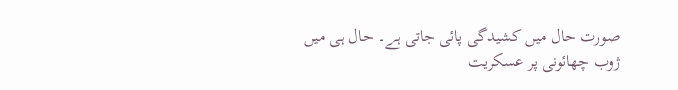صورت حال میں کشیدگی پائی جاتی ہے۔ حال ہی میں ژوب چھائونی پر عسکریت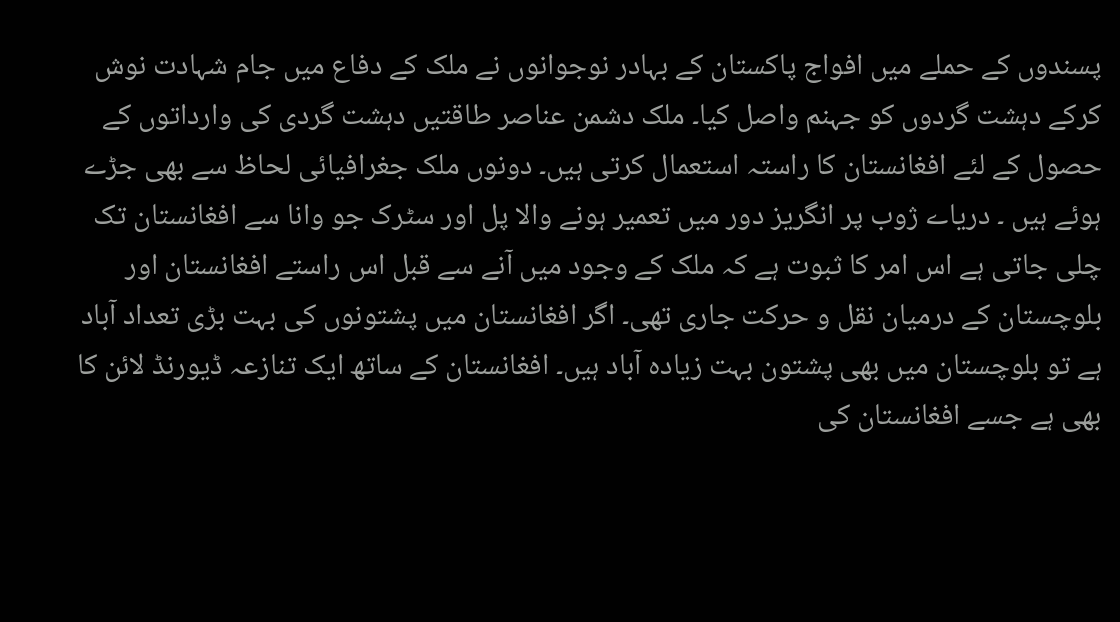پسندوں کے حملے میں افواج پاکستان کے بہادر نوجوانوں نے ملک کے دفاع میں جام شہادت نوش کرکے دہشت گردوں کو جہنم واصل کیا۔ ملک دشمن عناصر طاقتیں دہشت گردی کی وارداتوں کے حصول کے لئے افغانستان کا راستہ استعمال کرتی ہیں۔ دونوں ملک جغرافیائی لحاظ سے بھی جڑے ہوئے ہیں ۔ دریاے ژوب پر انگریز دور میں تعمیر ہونے والا پل اور سٹرک جو وانا سے افغانستان تک چلی جاتی ہے اس امر کا ثبوت ہے کہ ملک کے وجود میں آنے سے قبل اس راستے افغانستان اور بلوچستان کے درمیان نقل و حرکت جاری تھی۔ اگر افغانستان میں پشتونوں کی بہت بڑی تعداد آباد ہے تو بلوچستان میں بھی پشتون بہت زیادہ آباد ہیں۔ افغانستان کے ساتھ ایک تنازعہ ڈیورنڈ لائن کا بھی ہے جسے افغانستان کی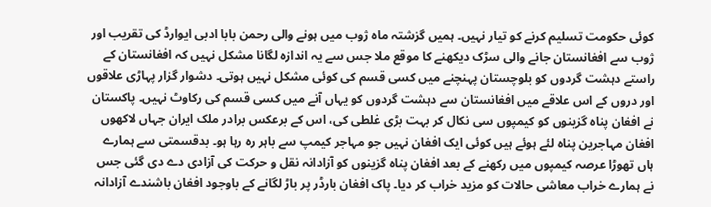کوئی حکومت تسلیم کرنے کو تیار نہیں۔ ہمیں گزشتہ ماہ ژوب میں ہونے والی رحمن بابا ادبی ایوارڈ کی تقریب اور ژوب سے افغانستان جانے والی سڑک دیکھنے کا موقع ملا جس سے یہ اندازہ لگانا مشکل نہیں کہ افغانستان کے راستے دہشت گردوں کو بلوچستان پہنچنے میں کسی قسم کی کوئی مشکل نہیں ہوتی۔ دشوار گزار پہاڑی علاقوں اور دروں کے اس علاقے میں افغانستان سے دہشت گردوں کو یہاں آنے میں کسی قسم کی رکاوٹ نہیں۔ پاکستان نے افغان پناہ گزینوں کو کیمپوں سی نکال کر بہت بڑی غلطی کی، اس کے برعکس برادر ملک ایران جہاں لاکھوں افغان مہاجرین پناہ لئے ہوئے ہیں کوئی ایک افغان نہیں جو مہاجر کیمپ سے باہر رہ رہا ہو۔ بدقسمتی سے ہمارے ہاں تھوڑا عرصہ کیمپوں میں رکھنے کے بعد افغان پناہ گزینوں کو آزادانہ نقل و حرکت کی آزادی دے دی گئی جس نے ہمارے خراب معاشی حالات کو مزید خراب کر دیا۔ پاک افغان بارڈر پر باڑ لگانے کے باوجود افغان باشندے آزادانہ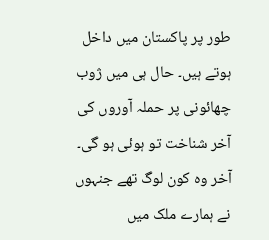طور پر پاکستان میں داخل ہوتے ہیں۔ حال ہی میں ژوب چھائونی پر حملہ آوروں کی آخر شناخت تو ہوئی ہو گی۔ آخر وہ کون لوگ تھے جنہوں نے ہمارے ملک میں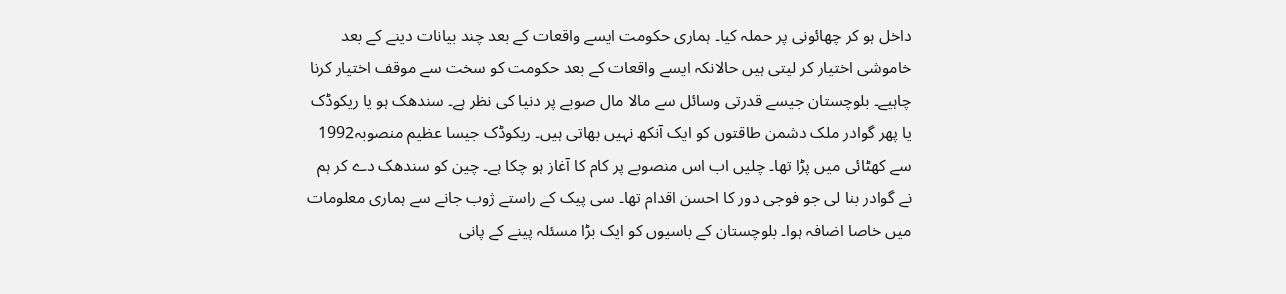داخل ہو کر چھائونی پر حملہ کیا۔ ہماری حکومت ایسے واقعات کے بعد چند بیانات دینے کے بعد خاموشی اختیار کر لیتی ہیں حالانکہ ایسے واقعات کے بعد حکومت کو سخت سے موقف اختیار کرنا
چاہیے۔ بلوچستان جیسے قدرتی وسائل سے مالا مال صوبے پر دنیا کی نظر ہے۔ سندھک ہو یا ریکوڈک یا پھر گوادر ملک دشمن طاقتوں کو ایک آنکھ نہیں بھاتی ہیں۔ ریکوڈک جیسا عظیم منصوبہ1992 سے کھٹائی میں پڑا تھا۔ چلیں اب اس منصوبے پر کام کا آغاز ہو چکا ہے۔ چین کو سندھک دے کر ہم نے گوادر بنا لی جو فوجی دور کا احسن اقدام تھا۔ سی پیک کے راستے ژوب جانے سے ہماری معلومات میں خاصا اضافہ ہوا۔ بلوچستان کے باسیوں کو ایک بڑا مسئلہ پینے کے پانی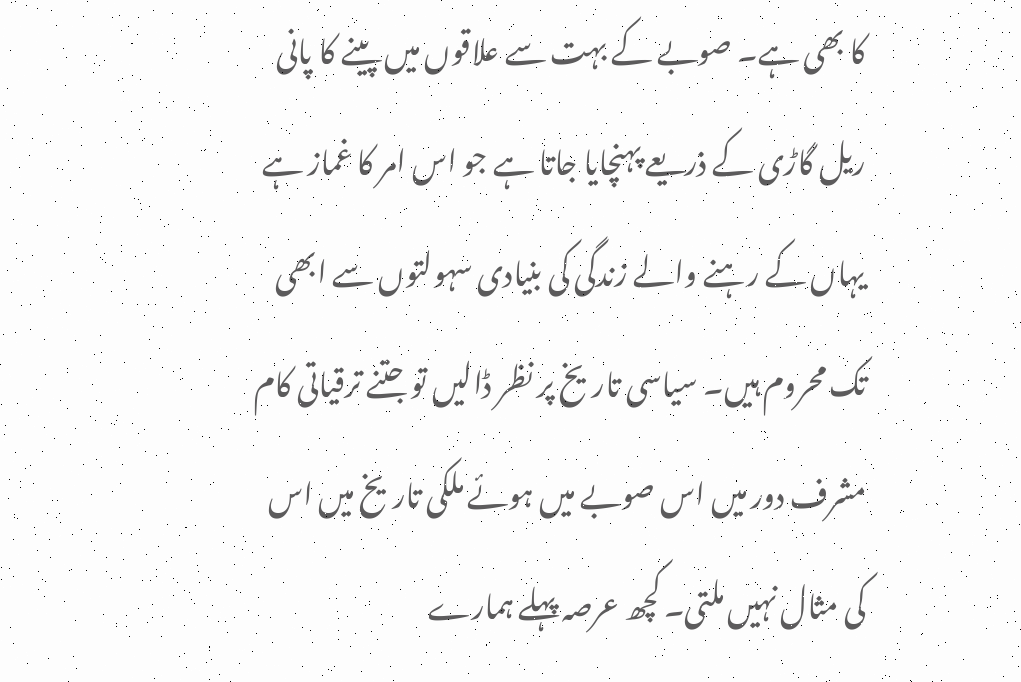کا بھی ہے۔ صوبے کے بہت سے علاقوں میں پینے کا پانی ریل گاڑی کے ذریعے پہنچایا جاتا ہے جو اس امر کا غماز ہے یہاں کے رہنے والے زندگی کی بنیادی سہولتوں سے ابھی تک محروم ہیں۔ سیاسی تاریخ پر نظر ڈالیں تو جتنے ترقیاتی کام مشرف دور میں اس صوبے میں ہوئے ملکی تاریخ میں اس کی مثال نہیں ملتی۔ کچھ عرصہ پہلے ہمارے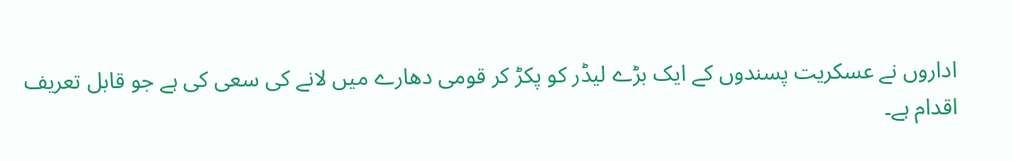اداروں نے عسکریت پسندوں کے ایک بڑے لیڈر کو پکڑ کر قومی دھارے میں لانے کی سعی کی ہے جو قابل تعریف اقدام ہے۔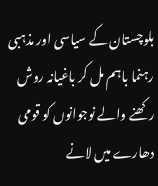بلوچستان کے سیاسی اور مذہبی رہنما باہم مل کر باغیانہ روش رکھنے والے نوجوانوں کو قومی دھارے میں لانے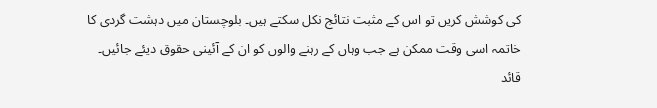کی کوشش کریں تو اس کے مثبت نتائج نکل سکتے ہیں۔ بلوچستان میں دہشت گردی کا خاتمہ اسی وقت ممکن ہے جب وہاں کے رہنے والوں کو ان کے آئینی حقوق دیئے جائیں۔ قائد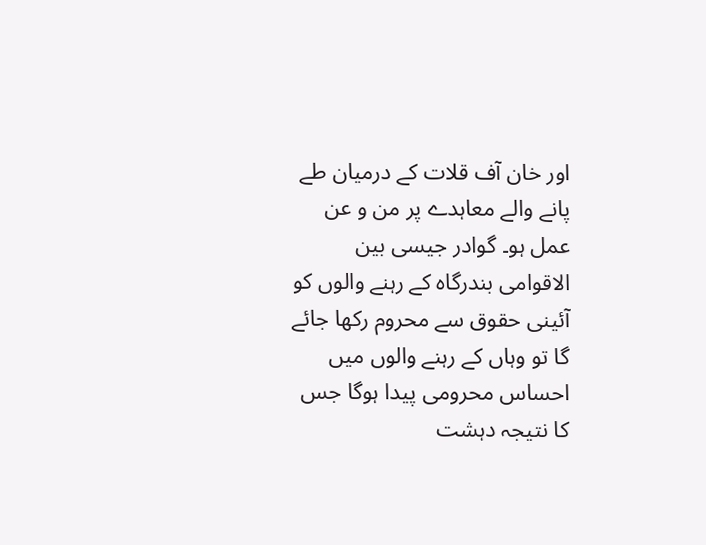اور خان آف قلات کے درمیان طے پانے والے معاہدے پر من و عن عمل ہو۔ گوادر جیسی بین الاقوامی بندرگاہ کے رہنے والوں کو آئینی حقوق سے محروم رکھا جائے گا تو وہاں کے رہنے والوں میں احساس محرومی پیدا ہوگا جس کا نتیجہ دہشت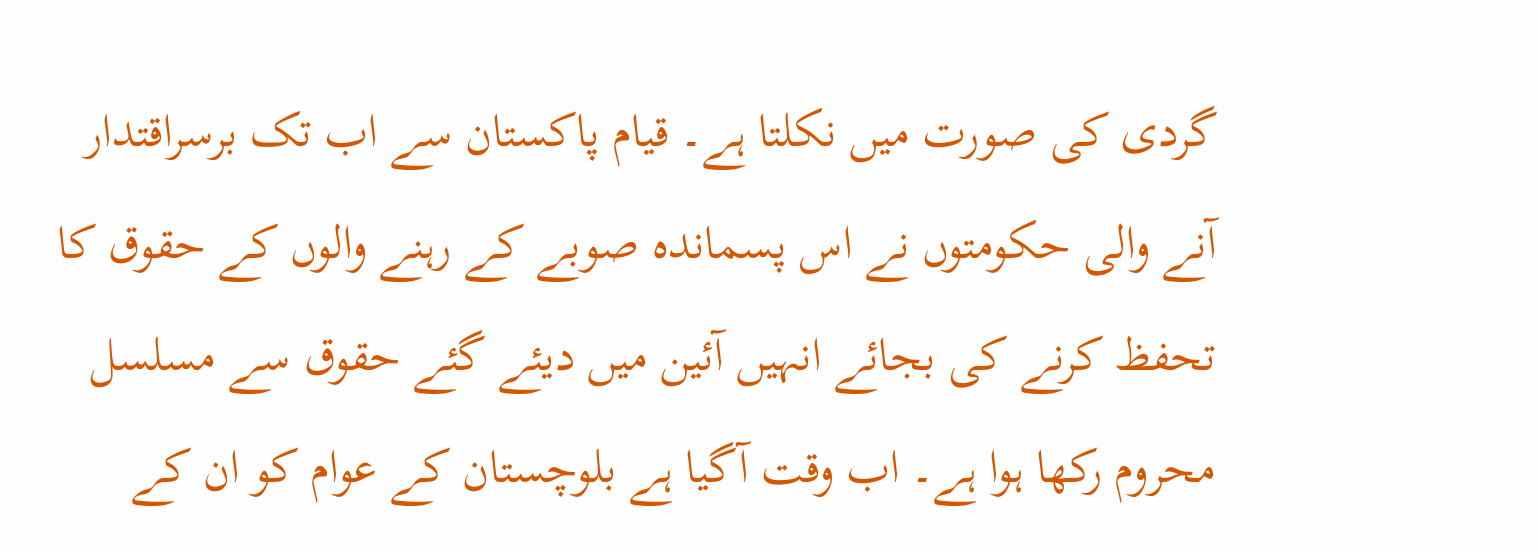گردی کی صورت میں نکلتا ہے۔ قیام پاکستان سے اب تک برسراقتدار آنے والی حکومتوں نے اس پسماندہ صوبے کے رہنے والوں کے حقوق کا تحفظ کرنے کی بجائے انہیں آئین میں دیئے گئے حقوق سے مسلسل محروم رکھا ہوا ہے۔ اب وقت آگیا ہے بلوچستان کے عوام کو ان کے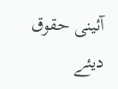آئینی حقوق دیئے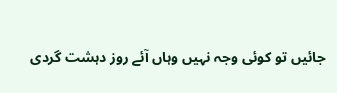جائیں تو کوئی وجہ نہیں وہاں آئے روز دہشت گردی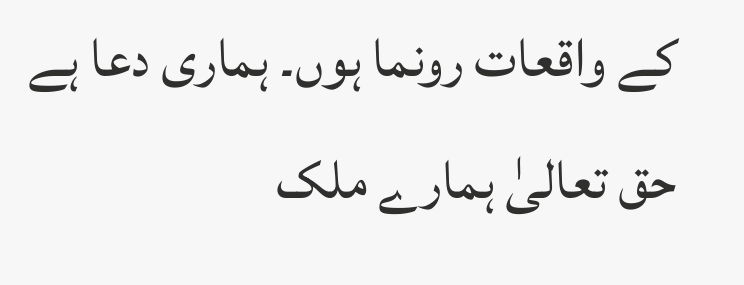کے واقعات رونما ہوں۔ ہماری دعا ہے حق تعالیٰ ہمارے ملک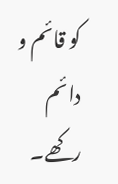کو قائم و دائم رکھے۔